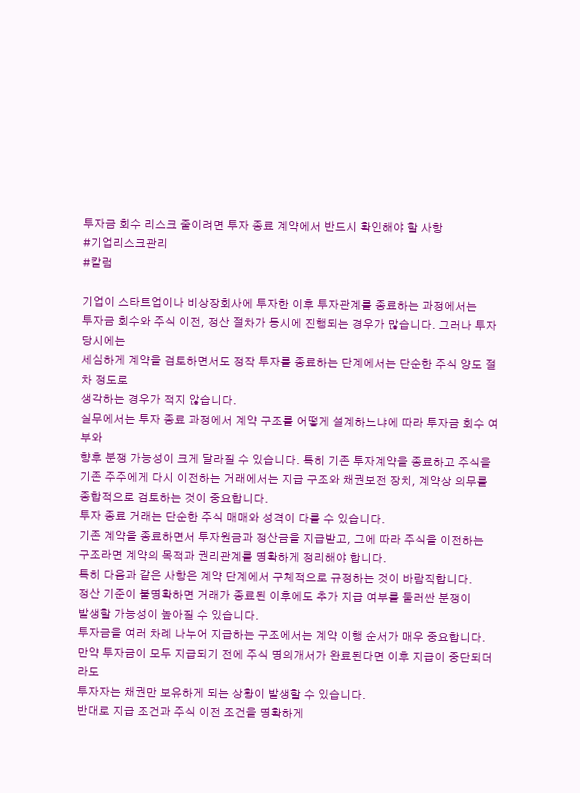투자금 회수 리스크 줄이려면 투자 종료 계약에서 반드시 확인해야 할 사항
#기업리스크관리
#칼럼

기업이 스타트업이나 비상장회사에 투자한 이후 투자관계를 종료하는 과정에서는
투자금 회수와 주식 이전, 정산 절차가 동시에 진행되는 경우가 많습니다. 그러나 투자 당시에는
세심하게 계약을 검토하면서도 정작 투자를 종료하는 단계에서는 단순한 주식 양도 절차 정도로
생각하는 경우가 적지 않습니다.
실무에서는 투자 종료 과정에서 계약 구조를 어떻게 설계하느냐에 따라 투자금 회수 여부와
향후 분쟁 가능성이 크게 달라질 수 있습니다. 특히 기존 투자계약을 종료하고 주식을
기존 주주에게 다시 이전하는 거래에서는 지급 구조와 채권보전 장치, 계약상 의무를
종합적으로 검토하는 것이 중요합니다.
투자 종료 거래는 단순한 주식 매매와 성격이 다를 수 있습니다.
기존 계약을 종료하면서 투자원금과 정산금을 지급받고, 그에 따라 주식을 이전하는
구조라면 계약의 목적과 권리관계를 명확하게 정리해야 합니다.
특히 다음과 같은 사항은 계약 단계에서 구체적으로 규정하는 것이 바람직합니다.
정산 기준이 불명확하면 거래가 종료된 이후에도 추가 지급 여부를 둘러싼 분쟁이
발생할 가능성이 높아질 수 있습니다.
투자금을 여러 차례 나누어 지급하는 구조에서는 계약 이행 순서가 매우 중요합니다.
만약 투자금이 모두 지급되기 전에 주식 명의개서가 완료된다면 이후 지급이 중단되더라도
투자자는 채권만 보유하게 되는 상황이 발생할 수 있습니다.
반대로 지급 조건과 주식 이전 조건을 명확하게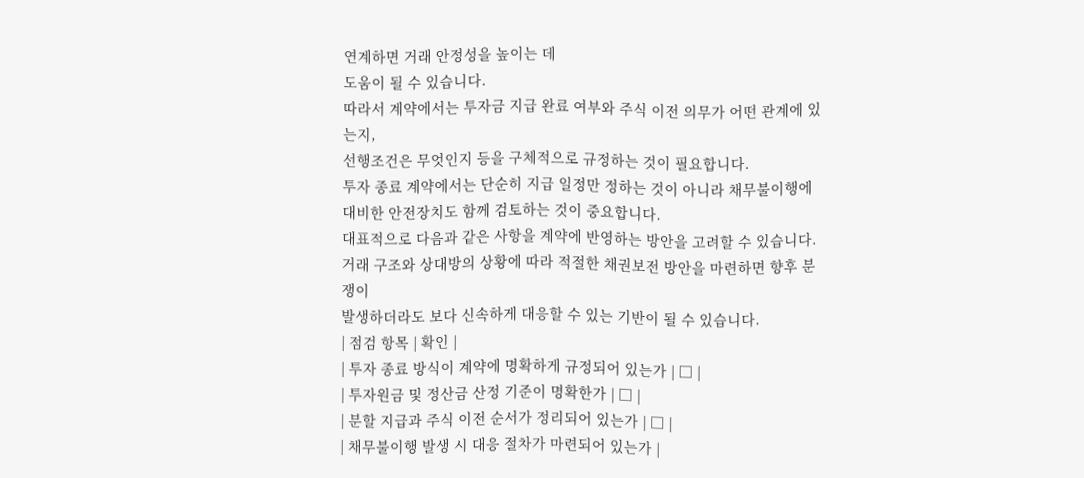연계하면 거래 안정성을 높이는 데
도움이 될 수 있습니다.
따라서 계약에서는 투자금 지급 완료 여부와 주식 이전 의무가 어떤 관계에 있는지,
선행조건은 무엇인지 등을 구체적으로 규정하는 것이 필요합니다.
투자 종료 계약에서는 단순히 지급 일정만 정하는 것이 아니라 채무불이행에
대비한 안전장치도 함께 검토하는 것이 중요합니다.
대표적으로 다음과 같은 사항을 계약에 반영하는 방안을 고려할 수 있습니다.
거래 구조와 상대방의 상황에 따라 적절한 채권보전 방안을 마련하면 향후 분쟁이
발생하더라도 보다 신속하게 대응할 수 있는 기반이 될 수 있습니다.
| 점검 항목 | 확인 |
| 투자 종료 방식이 계약에 명확하게 규정되어 있는가 | □ |
| 투자원금 및 정산금 산정 기준이 명확한가 | □ |
| 분할 지급과 주식 이전 순서가 정리되어 있는가 | □ |
| 채무불이행 발생 시 대응 절차가 마련되어 있는가 |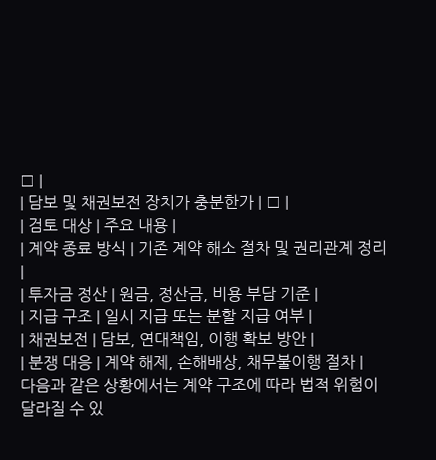□ |
| 담보 및 채권보전 장치가 충분한가 | □ |
| 검토 대상 | 주요 내용 |
| 계약 종료 방식 | 기존 계약 해소 절차 및 권리관계 정리 |
| 투자금 정산 | 원금, 정산금, 비용 부담 기준 |
| 지급 구조 | 일시 지급 또는 분할 지급 여부 |
| 채권보전 | 담보, 연대책임, 이행 확보 방안 |
| 분쟁 대응 | 계약 해제, 손해배상, 채무불이행 절차 |
다음과 같은 상황에서는 계약 구조에 따라 법적 위험이 달라질 수 있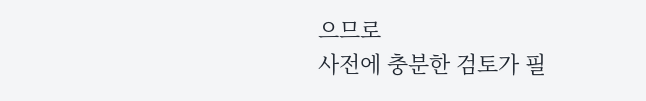으므로
사전에 충분한 검토가 필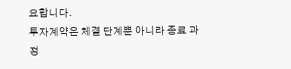요합니다.
투자계약은 체결 단계뿐 아니라 종료 과정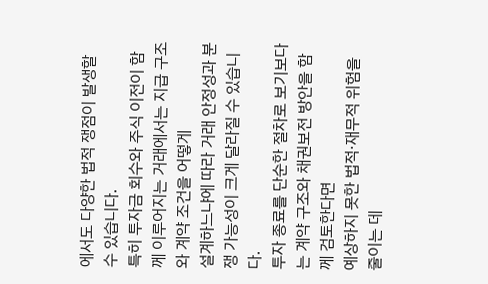에서도 다양한 법적 쟁점이 발생할 수 있습니다.
특히 투자금 회수와 주식 이전이 함께 이루어지는 거래에서는 지급 구조와 계약 조건을 어떻게
설계하느냐에 따라 거래 안정성과 분쟁 가능성이 크게 달라질 수 있습니다.
투자 종료를 단순한 절차로 보기보다는 계약 구조와 채권보전 방안을 함께 검토한다면
예상하지 못한 법적·재무적 위험을 줄이는 데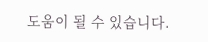도움이 될 수 있습니다.